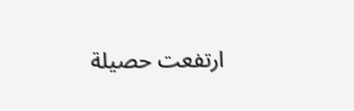ارتفعت حصيلة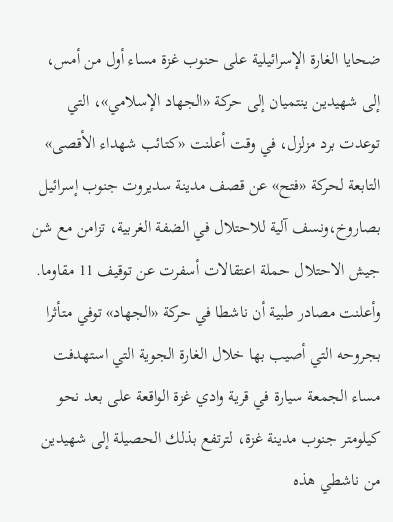ضحايا الغارة الإسرائيلية على حنوب غزة مساء أول من أمس، إلى شهيدين ينتميان إلى حركة «الجهاد الإسلامي»، التي توعدت برد مزلزل، في وقت أعلنت «كتائب شهداء الأقصى» التابعة لحركة «فتح» عن قصف مدينة سديروت جنوب إسرائيل بصاروخ،ونسف آلية للاحتلال في الضفة الغربية، تزامن مع شن جيش الاحتلال حملة اعتقالات أسفرت عن توقيف 11 مقاوما.
وأعلنت مصادر طبية أن ناشطا في حركة «الجهاد» توفي متأثرا بجروحه التي أصيب بها خلال الغارة الجوية التي استهدفت مساء الجمعة سيارة في قرية وادي غزة الواقعة على بعد نحو كيلومتر جنوب مدينة غزة، لترتفع بذلك الحصيلة إلى شهيدين من ناشطي هذه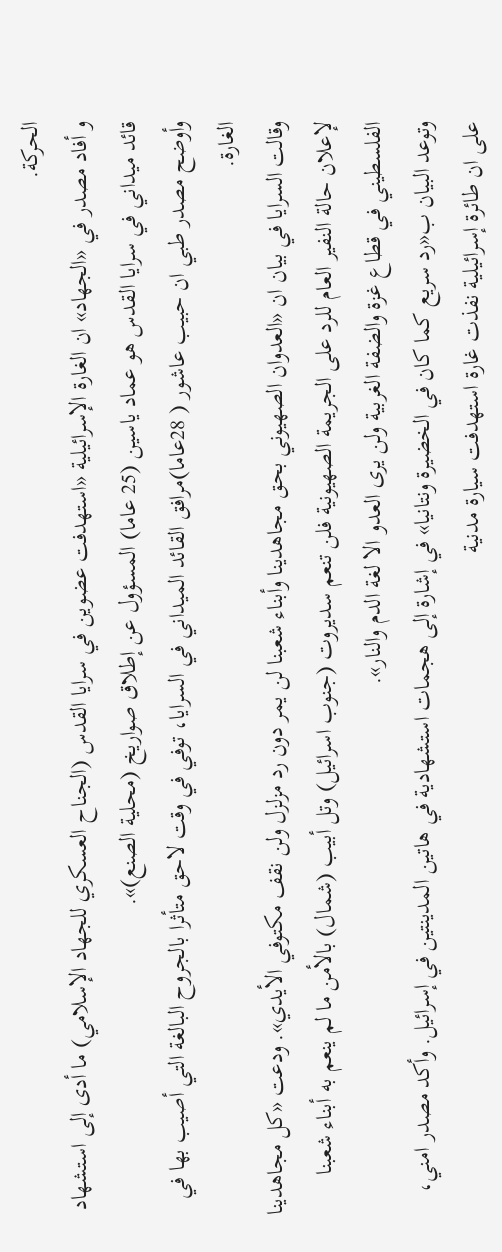الحركة.
و أفاد مصدر في «الجهاد» ان الغارة الإسرائيلية «استهدفت عضوين في سرايا القدس (الجناح العسكري للجهاد الإسلامي) ما أدى إلى استشهاد قائد ميداني في سرايا القدس هو عماد ياسين (25 عاما) المسؤول عن إطلاق صواريخ (محلية الصنع)».
وأوضح مصدر طبي ان حبيب عاشور ( 28عاما)مرافق القائد الميداني في السرايا، توفي في وقت لاحق متأثرا بالجروح البالغة التي أصيب بها في الغارة.
وقالت السرايا في بيان ان «العدوان الصهيوني بحق مجاهدينا وأبناء شعبنا لن يمر دون رد مزلزل ولن نقف مكتوفي الأيدي». ودعت «كل مجاهدينا لإعلان حالة النفير العام للرد على الجريمة الصهيونية فلن تنعم سديروت (جنوب اسرائيل) وتل أبيب (شمال) بالأمن ما لم ينعم به أبناء شعبنا الفلسطيني في قطاع غزة والضفة الغربية ولن يرى العدو الا لغة الدم والنار».
وتوعد البيان ب«رد سريع كما كان في الخضيرة ونتانيا» في إشارة إلى هجمات استشهادية في هاتين المدينتين في إسرائيل. وأكد مصدر امني، على ان طائرة إسرائيلية نفذت غارة استهدفت سيارة مدنية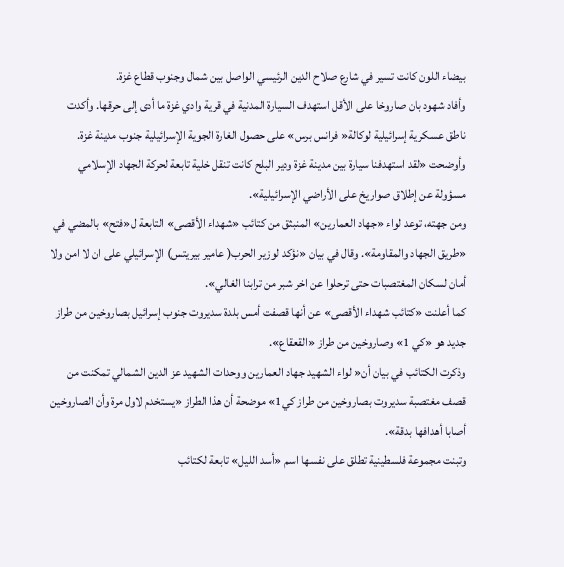بيضاء اللون كانت تسير في شارع صلاح الدين الرئيسي الواصل بين شمال وجنوب قطاع غزة.
وأفاد شهود بان صاروخا على الأقل استهدف السيارة المدنية في قرية وادي غزة ما أدى إلى حرقها. وأكدت ناطق عسكرية إسرائيلية لوكالة« فرانس برس» على حصول الغارة الجوية الإسرائيلية جنوب مدينة غزة. وأوضحت «لقد استهدفنا سيارة بين مدينة غزة ودير البلح كانت تنقل خلية تابعة لحركة الجهاد الإسلامي مسؤولة عن إطلاق صواريخ على الأراضي الإسرائيلية».
ومن جهته، توعد لواء «جهاد العمارين» المنبثق من كتائب «شهداء الأقصى» التابعة ل«فتح» بالمضي في «طريق الجهاد والمقاومة». وقال في بيان «نؤكد لوزير الحرب( عامير بيريتس) الإسرائيلي على ان لا امن ولا أمان لسكان المغتصبات حتى ترحلوا عن اخر شبر من ترابنا الغالي».
كما أعلنت «كتائب شهداء الأقصى» عن أنها قصفت أمس بلدة سديروت جنوب إسرائيل بصاروخين من طراز جديد هو «كي 1» وصاروخين من طراز «القعقاع».
وذكرت الكتائب في بيان أن« لواء الشهيد جهاد العمارين ووحدات الشهيد عز الدين الشمالي تمكنت من قصف مغتصبة سديروت بصاروخين من طراز كي1» موضحة أن هذا الطراز «يستخدم لاول مرة وأن الصاروخين أصابا أهدافها بدقة».
وتبنت مجموعة فلسطينية تطلق على نفسها اسم «أسد الليل» تابعة لكتائب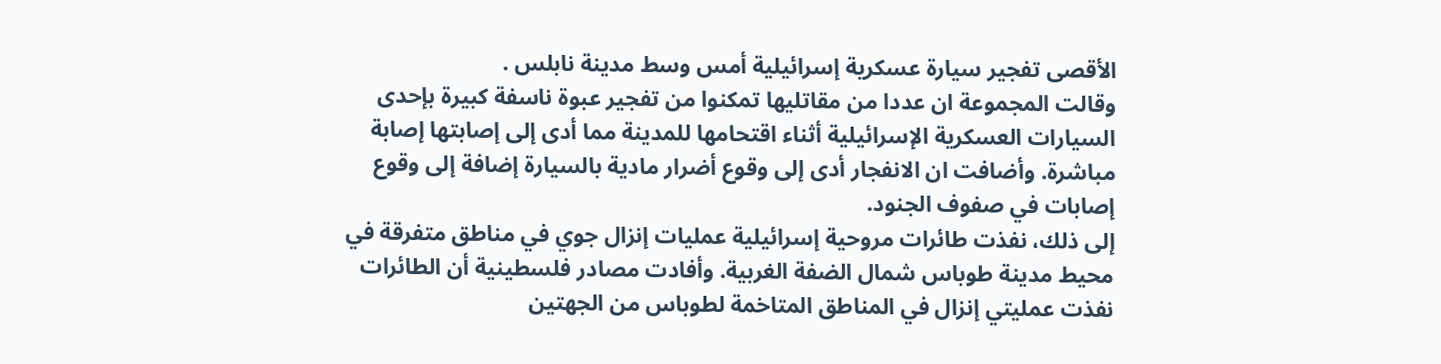الأقصى تفجير سيارة عسكرية إسرائيلية أمس وسط مدينة نابلس .
وقالت المجموعة ان عددا من مقاتليها تمكنوا من تفجير عبوة ناسفة كبيرة بإحدى السيارات العسكرية الإسرائيلية أثناء اقتحامها للمدينة مما أدى إلى إصابتها إصابة مباشرة. وأضافت ان الانفجار أدى إلى وقوع أضرار مادية بالسيارة إضافة إلى وقوع إصابات في صفوف الجنود.
إلى ذلك، نفذت طائرات مروحية إسرائيلية عمليات إنزال جوي في مناطق متفرقة في محيط مدينة طوباس شمال الضفة الغربية. وأفادت مصادر فلسطينية أن الطائرات نفذت عمليتي إنزال في المناطق المتاخمة لطوباس من الجهتين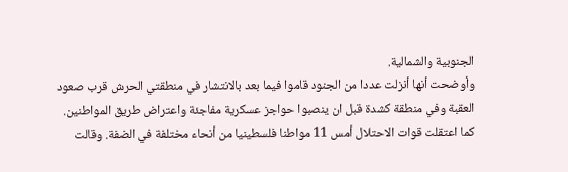الجنوبية والشمالية.
وأوضحت أنها أنزلت عددا من الجنود قاموا فيما بعد بالانتشار في منطقتي الحرش قرب صعود العقبة وفي منطقة كشدة قبل ان ينصبوا حواجز عسكرية مفاجئة واعتراض طريق المواطنين.
كما اعتقلت قوات الاحتلال أمس 11 مواطنا فلسطينيا من أنحاء مختلفة في الضفة. وقالت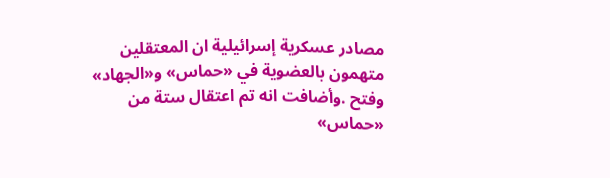مصادر عسكرية إسرائيلية ان المعتقلين متهمون بالعضوية في «حماس» و«الجهاد» وفتح .وأضافت انه تم اعتقال ستة من «حماس»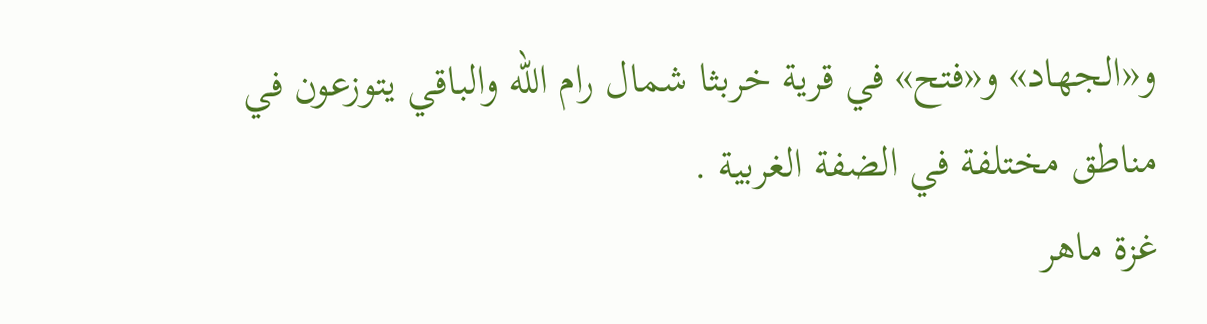و«الجهاد» و«فتح» في قرية خربثا شمال رام الله والباقي يتوزعون في مناطق مختلفة في الضفة الغربية .
غزة ماهر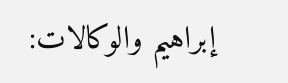إبراهيم والوكالات: